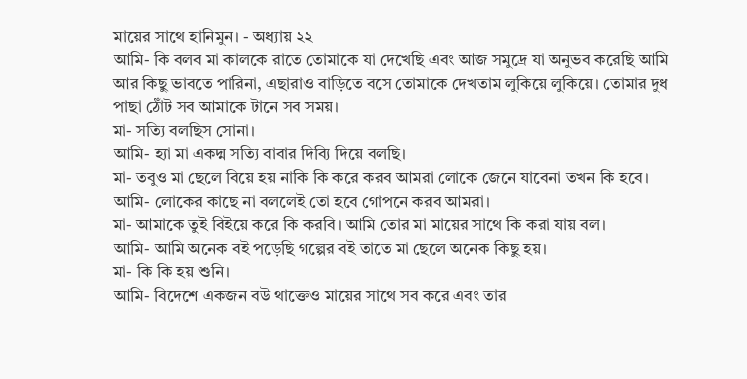মায়ের সাথে হানিমুন। - অধ্যায় ২২
আমি- কি বলব মা কালকে রাতে তোমাকে যা দেখেছি এবং আজ সমুদ্রে যা অনুভব করেছি আমি আর কিছু ভাবতে পারিনা, এছারাও বাড়িতে বসে তোমাকে দেখতাম লুকিয়ে লুকিয়ে। তোমার দুধ পাছা ঠোঁট সব আমাকে টানে সব সময়।
মা- সত্যি বলছিস সোনা।
আমি- হ্যা মা একদ্ম সত্যি বাবার দিব্যি দিয়ে বলছি।
মা- তবুও মা ছেলে বিয়ে হয় নাকি কি করে করব আমরা লোকে জেনে যাবেনা তখন কি হবে।
আমি- লোকের কাছে না বললেই তো হবে গোপনে করব আমরা।
মা- আমাকে তুই বিইয়ে করে কি করবি। আমি তোর মা মায়ের সাথে কি করা যায় বল।
আমি- আমি অনেক বই পড়েছি গল্পের বই তাতে মা ছেলে অনেক কিছু হয়।
মা- কি কি হয় শুনি।
আমি- বিদেশে একজন বউ থাক্তেও মায়ের সাথে সব করে এবং তার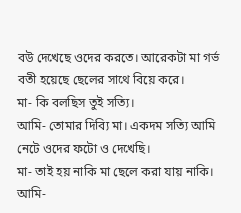বউ দেখেছে ওদের করতে। আরেকটা মা গর্ভ বতী হয়েছে ছেলের সাথে বিয়ে করে।
মা- কি বলছিস তুই সত্যি।
আমি- তোমার দিব্যি মা। একদম সত্যি আমি নেটে ওদের ফটো ও দেখেছি।
মা- তাই হয় নাকি মা ছেলে করা যায় নাকি।
আমি-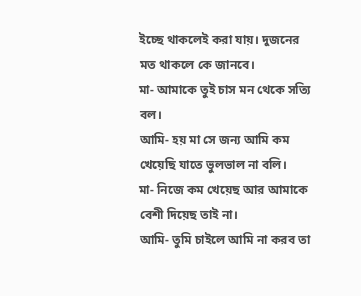ইচ্ছে থাকলেই করা যায়। দুজনের মত থাকলে কে জানবে।
মা- আমাকে তুই চাস মন থেকে সত্যি বল।
আমি- হয় মা সে জন্য আমি কম খেয়েছি যাতে ভুলভাল না বলি।
মা- নিজে কম খেয়েছ আর আমাকে বেশী দিয়েছ তাই না।
আমি- তুমি চাইলে আমি না করব তা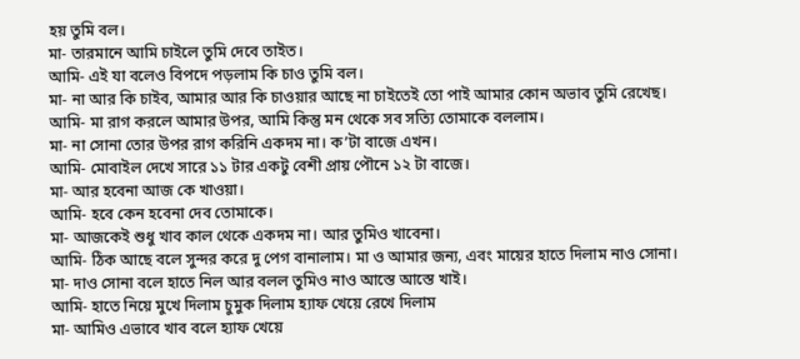হয় তুমি বল।
মা- তারমানে আমি চাইলে তুমি দেবে তাইত।
আমি- এই যা বলেও বিপদে পড়লাম কি চাও তুমি বল।
মা- না আর কি চাইব, আমার আর কি চাওয়ার আছে না চাইতেই তো পাই আমার কোন অভাব তুমি রেখেছ।
আমি- মা রাগ করলে আমার উপর, আমি কিন্তু মন থেকে সব সত্যি তোমাকে বললাম।
মা- না সোনা তোর উপর রাগ করিনি একদম না। ক’টা বাজে এখন।
আমি- মোবাইল দেখে সারে ১১ টার একটু বেশী প্রায় পৌনে ১২ টা বাজে।
মা- আর হবেনা আজ কে খাওয়া।
আমি- হবে কেন হবেনা দেব তোমাকে।
মা- আজকেই শুধু খাব কাল থেকে একদম না। আর তুমিও খাবেনা।
আমি- ঠিক আছে বলে সুন্দর করে দু পেগ বানালাম। মা ও আমার জন্য, এবং মায়ের হাতে দিলাম নাও সোনা।
মা- দাও সোনা বলে হাতে নিল আর বলল তুমিও নাও আস্তে আস্তে খাই।
আমি- হাতে নিয়ে মুখে দিলাম চুমুক দিলাম হ্যাফ খেয়ে রেখে দিলাম
মা- আমিও এভাবে খাব বলে হ্যাফ খেয়ে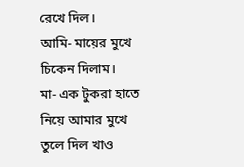রেখে দিল।
আমি- মায়ের মুখে চিকেন দিলাম।
মা- এক টুকরা হাতে নিয়ে আমার মুখে তুলে দিল খাও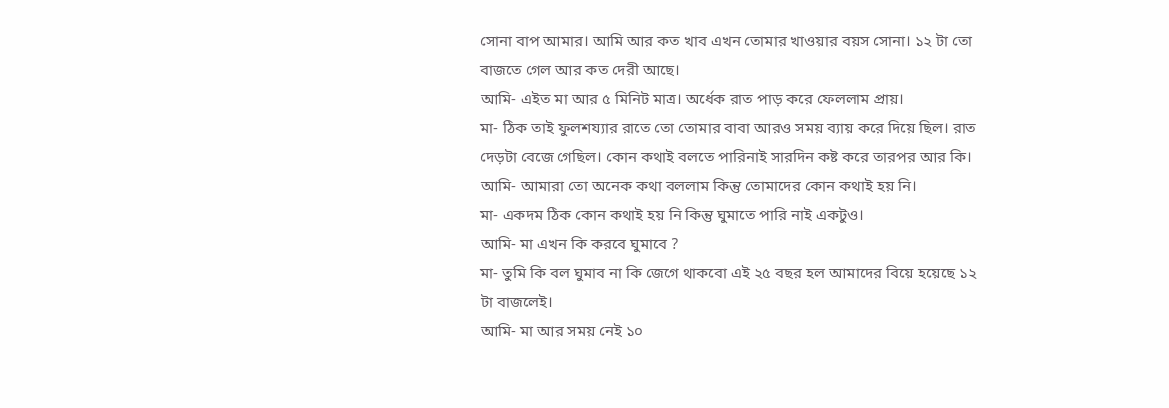সোনা বাপ আমার। আমি আর কত খাব এখন তোমার খাওয়ার বয়স সোনা। ১২ টা তো বাজতে গেল আর কত দেরী আছে।
আমি- এইত মা আর ৫ মিনিট মাত্র। অর্ধেক রাত পাড় করে ফেললাম প্রায়।
মা- ঠিক তাই ফুলশয্যার রাতে তো তোমার বাবা আরও সময় ব্যায় করে দিয়ে ছিল। রাত দেড়টা বেজে গেছিল। কোন কথাই বলতে পারিনাই সারদিন কষ্ট করে তারপর আর কি।
আমি- আমারা তো অনেক কথা বললাম কিন্তু তোমাদের কোন কথাই হয় নি।
মা- একদম ঠিক কোন কথাই হয় নি কিন্তু ঘুমাতে পারি নাই একটুও।
আমি- মা এখন কি করবে ঘুমাবে ?
মা- তুমি কি বল ঘুমাব না কি জেগে থাকবো এই ২৫ বছর হল আমাদের বিয়ে হয়েছে ১২ টা বাজলেই।
আমি- মা আর সময় নেই ১০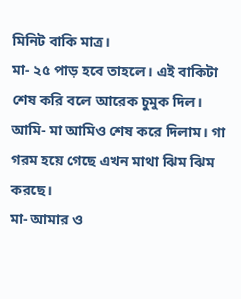মিনিট বাকি মাত্র।
মা- ২৫ পাড় হবে তাহলে। এই বাকিটা শেষ করি বলে আরেক চুমুক দিল।
আমি- মা আমিও শেষ করে দিলাম। গা গরম হয়ে গেছে এখন মাথা ঝিম ঝিম করছে।
মা- আমার ও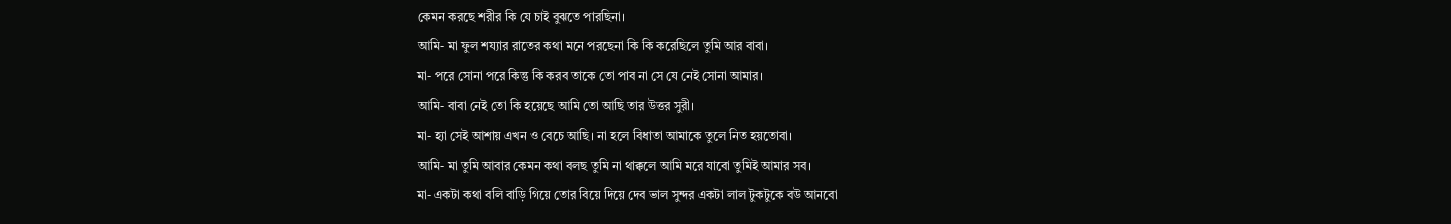কেমন করছে শরীর কি যে চাই বুঝতে পারছিনা।
আমি- মা ফুল শয্যার রাতের কথা মনে পরছেনা কি কি করেছিলে তুমি আর বাবা।
মা- পরে সোনা পরে কিন্তু কি করব তাকে তো পাব না সে যে নেই সোনা আমার।
আমি- বাবা নেই তো কি হয়েছে আমি তো আছি তার উত্তর সুরী।
মা- হ্যা সেই আশায় এখন ও বেচে আছি। না হলে বিধাতা আমাকে তুলে নিত হয়তোবা।
আমি- মা তুমি আবার কেমন কথা বলছ তুমি না থাক্কলে আমি মরে যাবো তুমিই আমার সব।
মা- একটা কথা বলি বাড়ি গিয়ে তোর বিয়ে দিয়ে দেব ভাল সুন্দর একটা লাল টুকটুকে বউ আনবো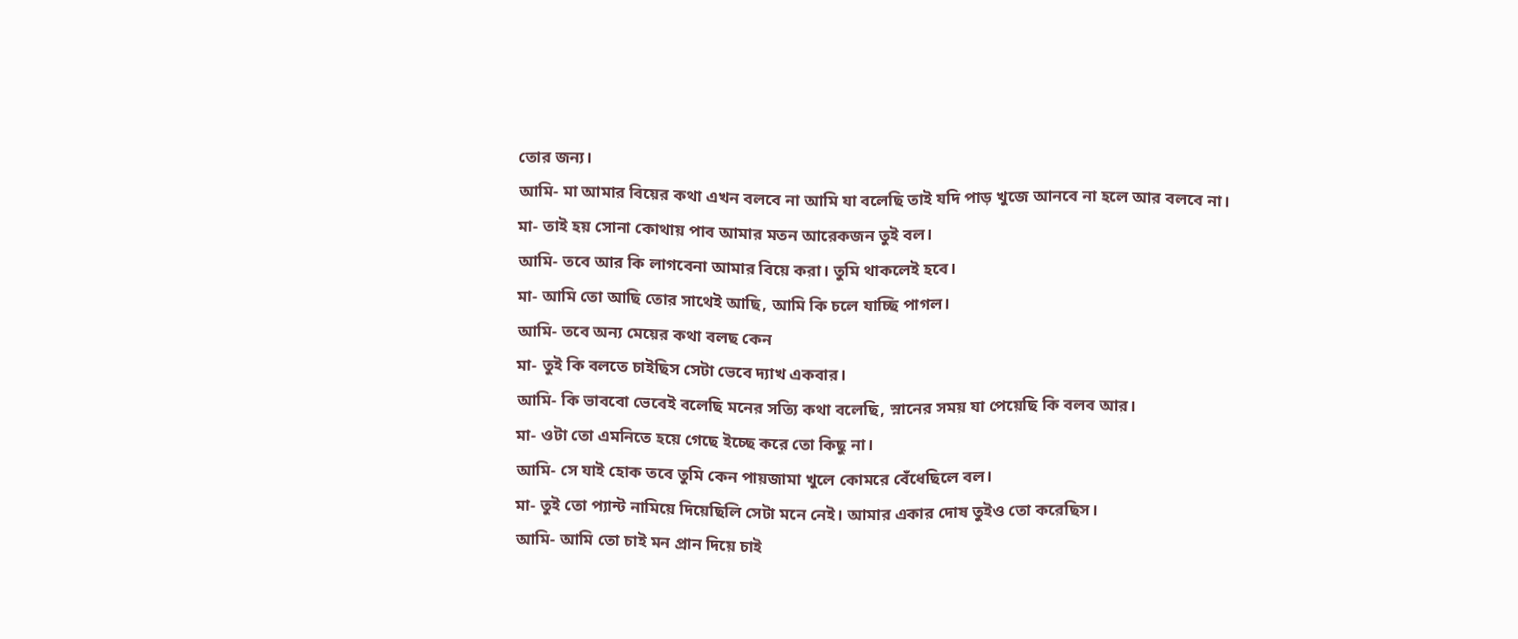তোর জন্য।
আমি- মা আমার বিয়ের কথা এখন বলবে না আমি যা বলেছি তাই যদি পাড় খুজে আনবে না হলে আর বলবে না।
মা- তাই হয় সোনা কোথায় পাব আমার মতন আরেকজন তুই বল।
আমি- তবে আর কি লাগবেনা আমার বিয়ে করা। তুমি থাকলেই হবে।
মা- আমি তো আছি তোর সাথেই আছি, আমি কি চলে যাচ্ছি পাগল।
আমি- তবে অন্য মেয়ের কথা বলছ কেন
মা- তুই কি বলতে চাইছিস সেটা ভেবে দ্যাখ একবার।
আমি- কি ভাববো ভেবেই বলেছি মনের সত্যি কথা বলেছি, স্নানের সময় যা পেয়েছি কি বলব আর।
মা- ওটা তো এমনিতে হয়ে গেছে ইচ্ছে করে তো কিছু না।
আমি- সে যাই হোক তবে তুমি কেন পায়জামা খুলে কোমরে বেঁধেছিলে বল।
মা- তুই তো প্যান্ট নামিয়ে দিয়েছিলি সেটা মনে নেই। আমার একার দোষ তুইও তো করেছিস।
আমি- আমি তো চাই মন প্রান দিয়ে চাই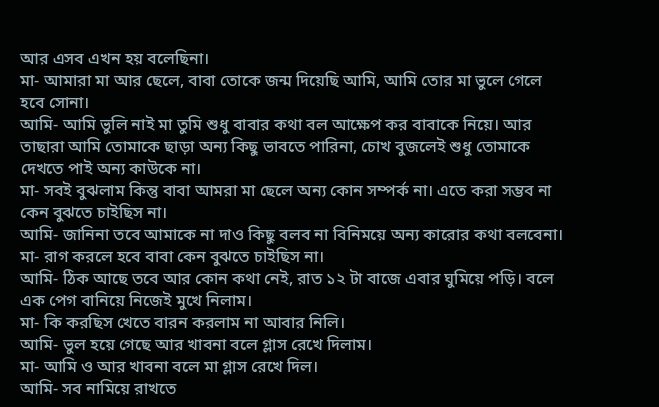আর এসব এখন হয় বলেছিনা।
মা- আমারা মা আর ছেলে, বাবা তোকে জন্ম দিয়েছি আমি, আমি তোর মা ভুলে গেলে হবে সোনা।
আমি- আমি ভুলি নাই মা তুমি শুধু বাবার কথা বল আক্ষেপ কর বাবাকে নিয়ে। আর তাছারা আমি তোমাকে ছাড়া অন্য কিছু ভাবতে পারিনা, চোখ বুজলেই শুধু তোমাকে দেখতে পাই অন্য কাউকে না।
মা- সবই বুঝলাম কিন্তু বাবা আমরা মা ছেলে অন্য কোন সম্পর্ক না। এতে করা সম্ভব না কেন বুঝতে চাইছিস না।
আমি- জানিনা তবে আমাকে না দাও কিছু বলব না বিনিময়ে অন্য কারোর কথা বলবেনা।
মা- রাগ করলে হবে বাবা কেন বুঝতে চাইছিস না।
আমি- ঠিক আছে তবে আর কোন কথা নেই, রাত ১২ টা বাজে এবার ঘুমিয়ে পড়ি। বলে এক পেগ বানিয়ে নিজেই মুখে নিলাম।
মা- কি করছিস খেতে বারন করলাম না আবার নিলি।
আমি- ভুল হয়ে গেছে আর খাবনা বলে গ্লাস রেখে দিলাম।
মা- আমি ও আর খাবনা বলে মা গ্লাস রেখে দিল।
আমি- সব নামিয়ে রাখতে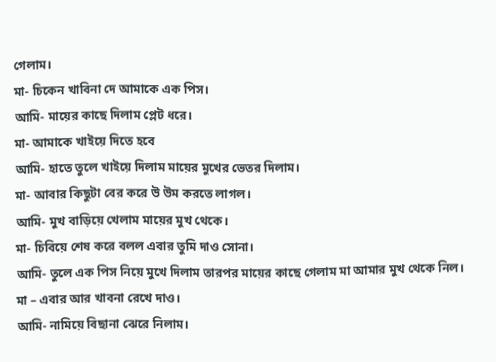গেলাম।
মা- চিকেন খাবিনা দে আমাকে এক পিস।
আমি- মায়ের কাছে দিলাম প্লেট ধরে।
মা- আমাকে খাইয়ে দিতে হবে
আমি- হাতে তুলে খাইয়ে দিলাম মায়ের মুখের ভেতর দিলাম।
মা- আবার কিছুটা বের করে উ উম করতে লাগল।
আমি- মুখ বাড়িয়ে খেলাম মায়ের মুখ থেকে।
মা- চিবিয়ে শেষ করে বলল এবার তুমি দাও সোনা।
আমি- তুলে এক পিস নিয়ে মুখে দিলাম তারপর মায়ের কাছে গেলাম মা আমার মুখ থেকে নিল।
মা – এবার আর খাবনা রেখে দাও।
আমি- নামিয়ে বিছানা ঝেরে নিলাম।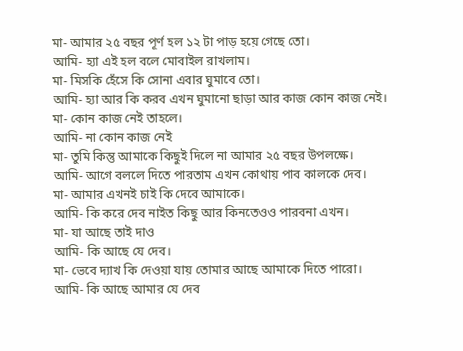মা- আমার ২৫ বছর পূর্ণ হল ১২ টা পাড় হয়ে গেছে তো।
আমি- হ্যা এই হল বলে মোবাইল রাখলাম।
মা- মিসকি হেঁসে কি সোনা এবার ঘুমাবে তো।
আমি- হ্যা আর কি করব এখন ঘুমানো ছাড়া আর কাজ কোন কাজ নেই।
মা- কোন কাজ নেই তাহলে।
আমি- না কোন কাজ নেই
মা- তুমি কিন্তু আমাকে কিছুই দিলে না আমার ২৫ বছর উপলক্ষে।
আমি- আগে বললে দিতে পারতাম এখন কোথায় পাব কালকে দেব।
মা- আমার এখনই চাই কি দেবে আমাকে।
আমি- কি করে দেব নাইত কিছু আর কিনতেওও পারবনা এখন।
মা- যা আছে তাই দাও
আমি- কি আছে যে দেব।
মা- ভেবে দ্যাখ কি দেওয়া যায় তোমার আছে আমাকে দিতে পারো।
আমি- কি আছে আমার যে দেব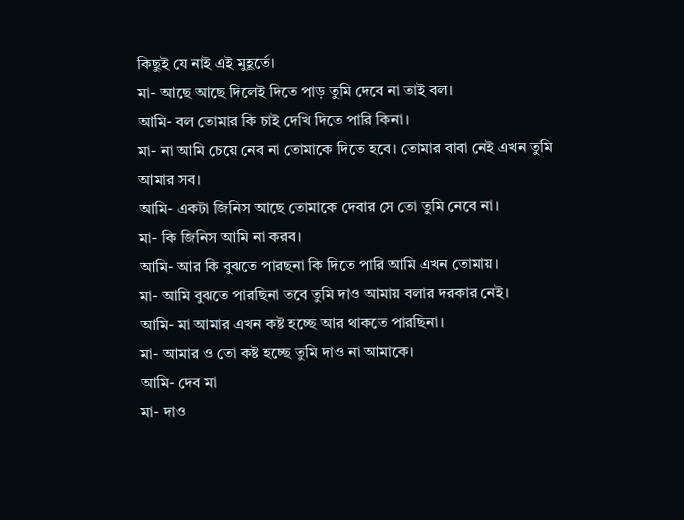কিছুই যে নাই এই মুহূর্তে।
মা- আছে আছে দিলেই দিতে পাড় তুমি দেবে না তাই বল।
আমি- বল তোমার কি চাই দেখি দিতে পারি কিনা।
মা- না আমি চেয়ে নেব না তোমাকে দিতে হবে। তোমার বাবা নেই এখন তুমি আমার সব।
আমি- একটা জিনিস আছে তোমাকে দেবার সে তো তুমি নেবে না।
মা- কি জিনিস আমি না করব।
আমি- আর কি বুঝতে পারছনা কি দিতে পারি আমি এখন তোমায়।
মা- আমি বুঝতে পারছিনা তবে তুমি দাও আমায় বলার দরকার নেই।
আমি- মা আমার এখন কষ্ট হচ্ছে আর থাকতে পারছিনা।
মা- আমার ও তো কষ্ট হচ্ছে তুমি দাও না আমাকে।
আমি- দেব মা
মা- দাও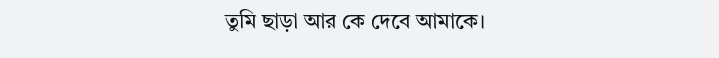তুমি ছাড়া আর কে দেবে আমাকে।